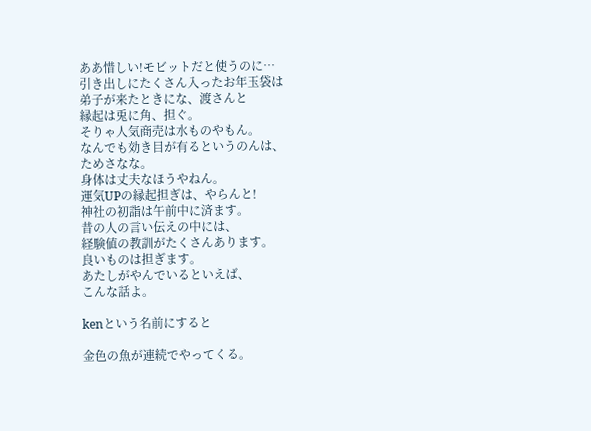ああ惜しい!モビットだと使うのに…
引き出しにたくさん入ったお年玉袋は
弟子が来たときにな、渡さんと
縁起は兎に角、担ぐ。
そりゃ人気商売は水ものやもん。
なんでも効き目が有るというのんは、
ためさなな。
身体は丈夫なほうやねん。
運気UPの縁起担ぎは、やらんと!
神社の初詣は午前中に済ます。
昔の人の言い伝えの中には、
経験値の教訓がたくさんあります。
良いものは担ぎます。
あたしがやんでいるといえば、
こんな話よ。

kenという名前にすると

金色の魚が連続でやってくる。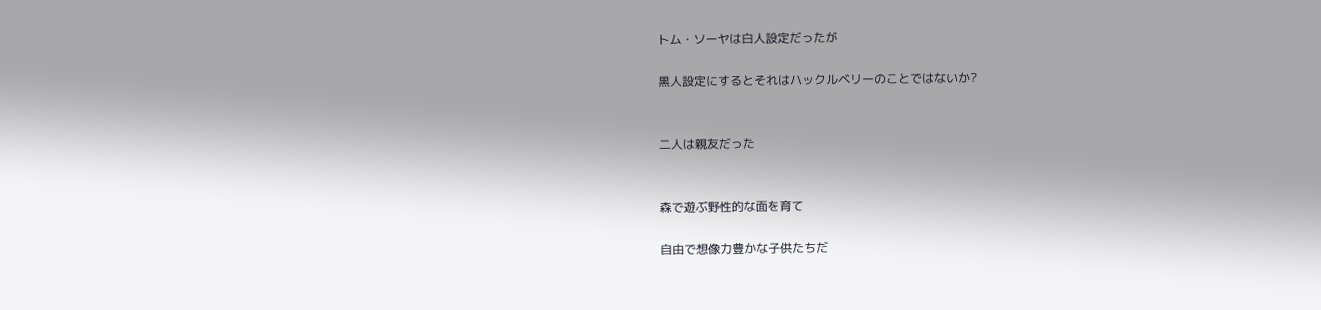トム・ソーヤは白人設定だったが

黒人設定にするとそれはハックルベリーのことではないか?


二人は親友だった


森で遊ぶ野性的な面を育て

自由で想像力豊かな子供たちだ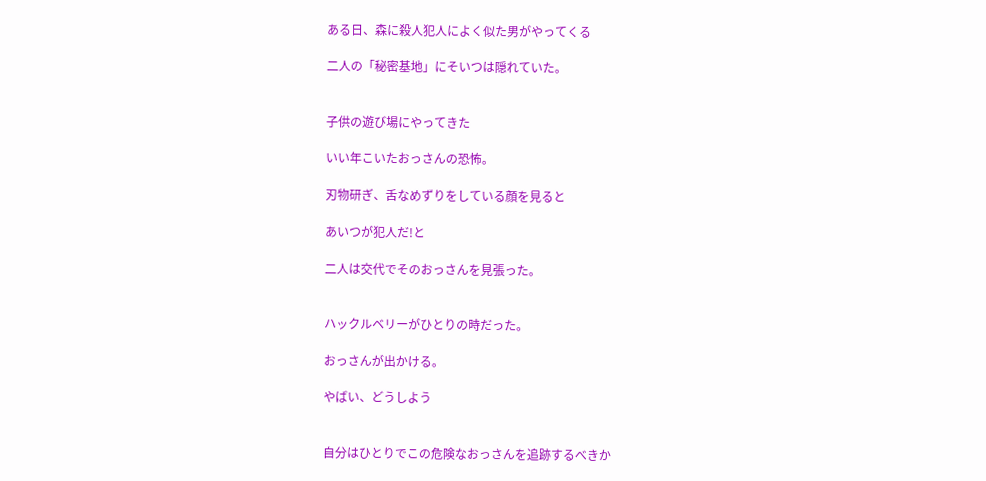ある日、森に殺人犯人によく似た男がやってくる

二人の「秘密基地」にそいつは隠れていた。


子供の遊び場にやってきた

いい年こいたおっさんの恐怖。

刃物研ぎ、舌なめずりをしている顔を見ると

あいつが犯人だ!と

二人は交代でそのおっさんを見張った。


ハックルベリーがひとりの時だった。

おっさんが出かける。

やばい、どうしよう


自分はひとりでこの危険なおっさんを追跡するべきか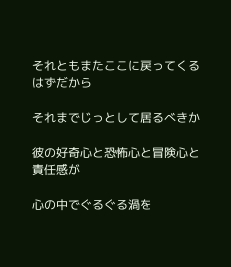それともまたここに戻ってくるはずだから

それまでじっとして居るべきか

彼の好奇心と恐怖心と冒険心と責任感が

心の中でぐるぐる渦を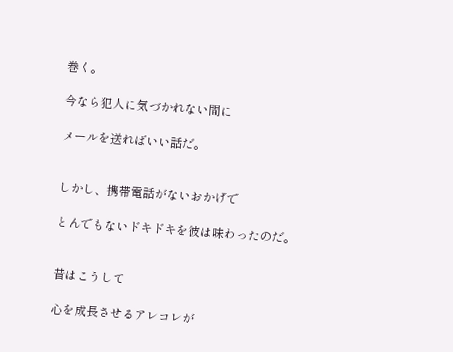巻く。

今なら犯人に気づかれない間に

メールを送ればいい話だ。


しかし、携帯電話がないおかげで

とんでもないドキドキを彼は味わったのだ。


昔はこうして

心を成長させるアレコレが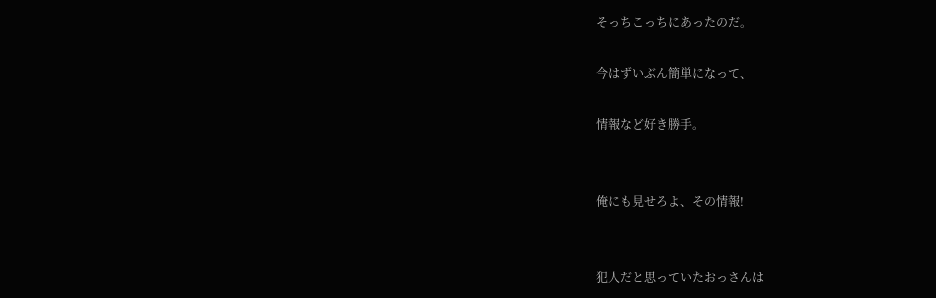そっちこっちにあったのだ。

今はずいぶん簡単になって、

情報など好き勝手。


俺にも見せろよ、その情報!


犯人だと思っていたおっさんは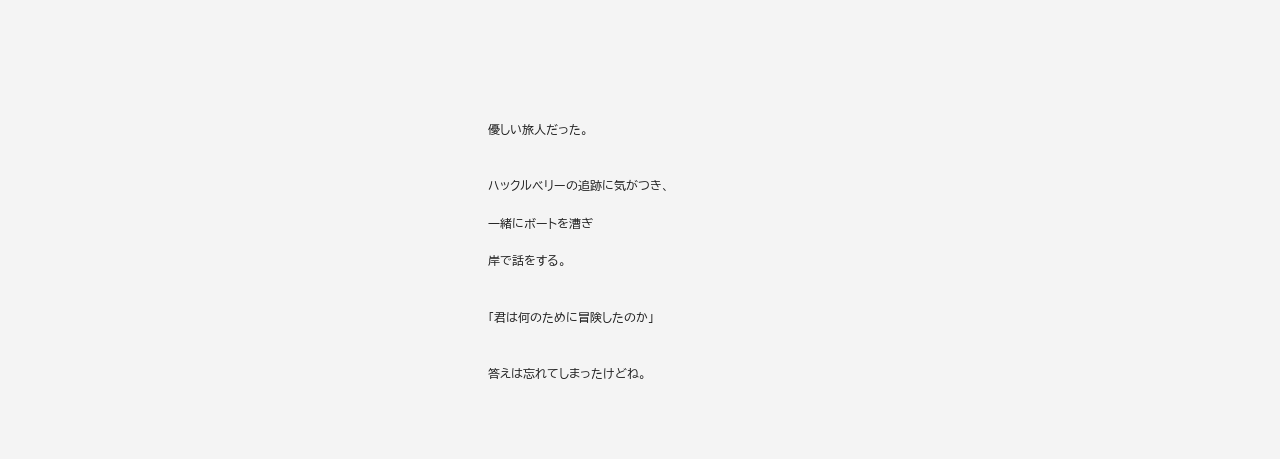優しい旅人だった。


ハックルベリーの追跡に気がつき、

一緒にボートを漕ぎ

岸で話をする。


「君は何のために冒険したのか」


答えは忘れてしまったけどね。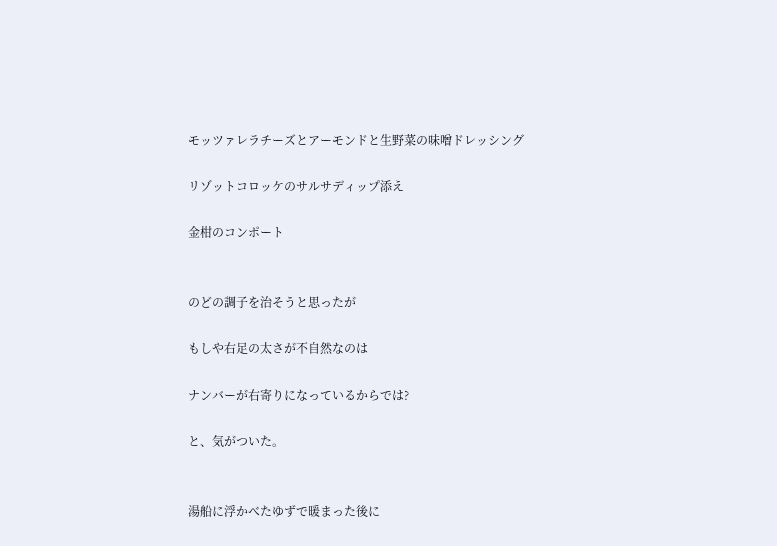モッツァレラチーズとアーモンドと生野菜の味噌ドレッシング

リゾットコロッケのサルサディップ添え

金柑のコンポート


のどの調子を治そうと思ったが

もしや右足の太さが不自然なのは

ナンバーが右寄りになっているからでは?

と、気がついた。


湯船に浮かべたゆずで暖まった後に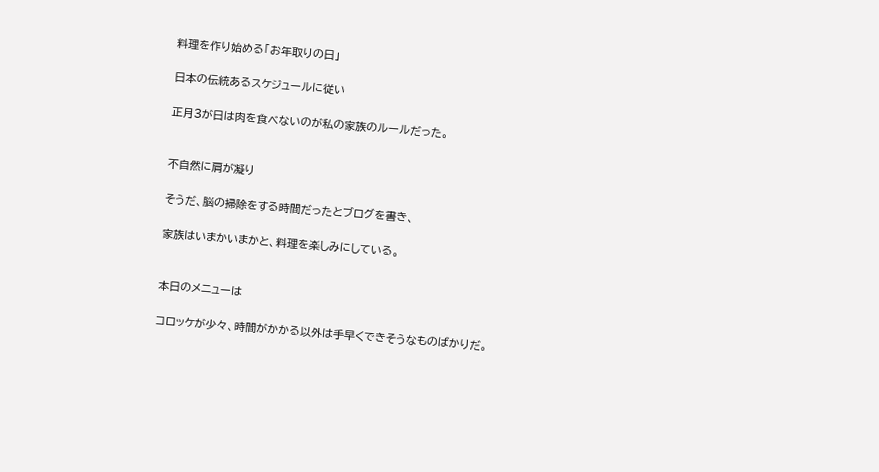料理を作り始める「お年取りの日」

日本の伝統あるスケジュールに従い

正月3が日は肉を食べないのが私の家族のルールだった。


不自然に肩が凝り

そうだ、脳の掃除をする時間だったとブログを書き、

家族はいまかいまかと、料理を楽しみにしている。


本日のメニューは

コロッケが少々、時間がかかる以外は手早くできそうなものばかりだ。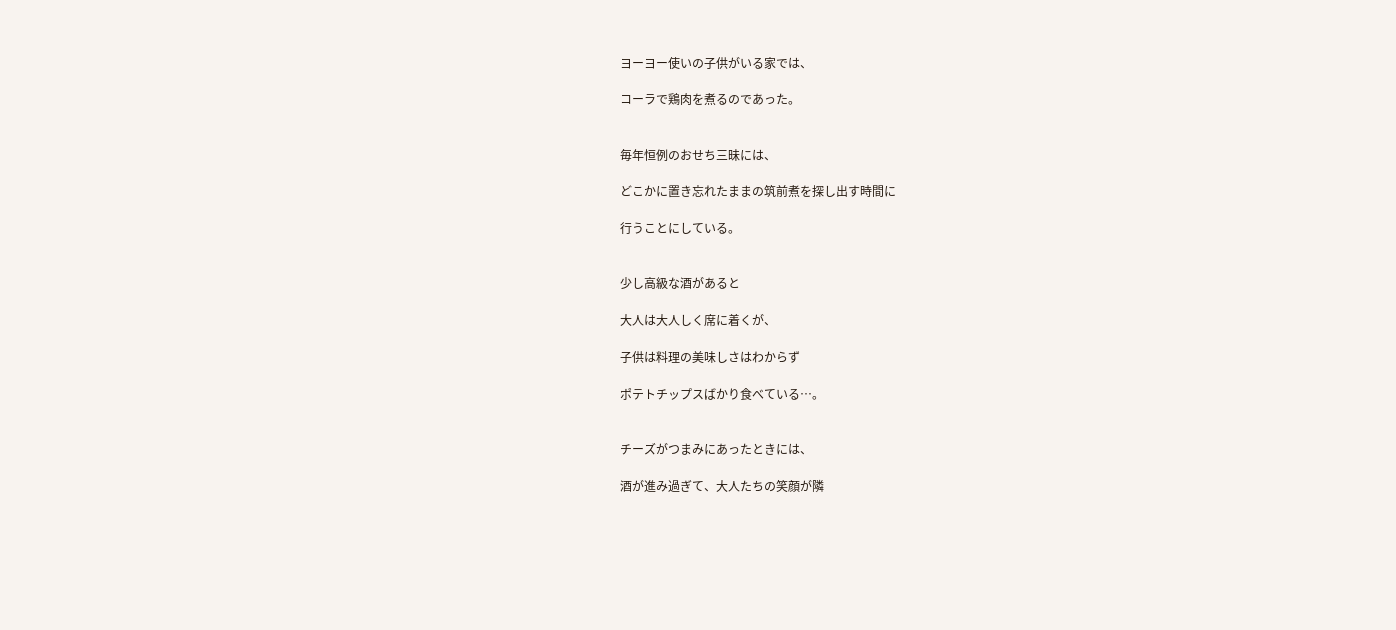ヨーヨー使いの子供がいる家では、

コーラで鶏肉を煮るのであった。


毎年恒例のおせち三昧には、

どこかに置き忘れたままの筑前煮を探し出す時間に

行うことにしている。


少し高級な酒があると

大人は大人しく席に着くが、

子供は料理の美味しさはわからず

ポテトチップスばかり食べている…。


チーズがつまみにあったときには、

酒が進み過ぎて、大人たちの笑顔が隣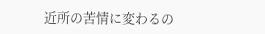近所の苦情に変わるの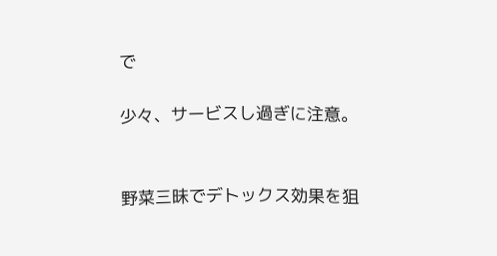で

少々、サービスし過ぎに注意。


野菜三昧でデトックス効果を狙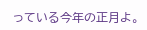っている今年の正月よ。